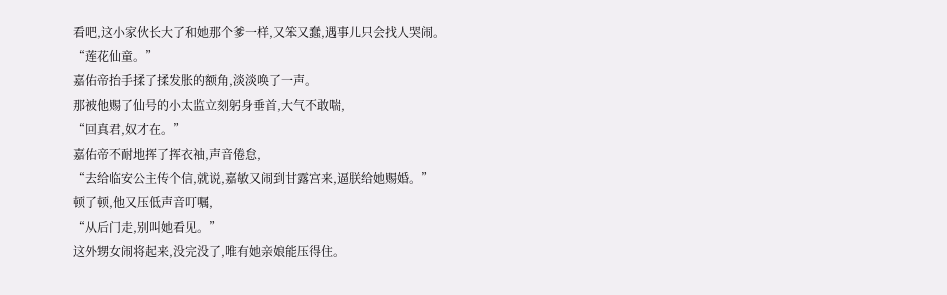看吧,这小家伙长大了和她那个爹一样,又笨又蠢,遇事儿只会找人哭闹。
“莲花仙童。”
嘉佑帝抬手揉了揉发胀的额角,淡淡唤了一声。
那被他赐了仙号的小太监立刻躬身垂首,大气不敢喘,
“回真君,奴才在。”
嘉佑帝不耐地挥了挥衣袖,声音倦怠,
“去给临安公主传个信,就说,嘉敏又闹到甘露宫来,逼朕给她赐婚。”
顿了顿,他又压低声音叮嘱,
“从后门走,别叫她看见。”
这外甥女闹将起来,没完没了,唯有她亲娘能压得住。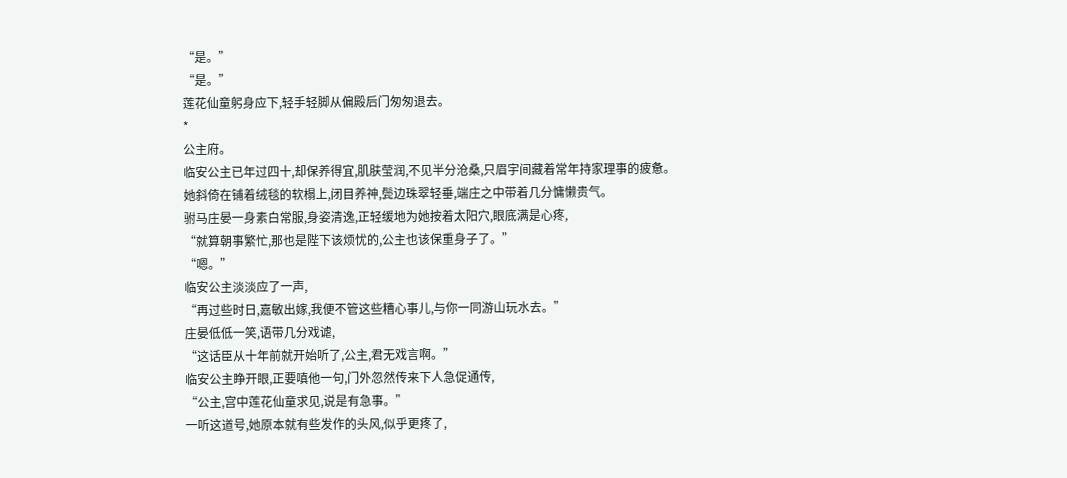“是。”
“是。”
莲花仙童躬身应下,轻手轻脚从偏殿后门匆匆退去。
*
公主府。
临安公主已年过四十,却保养得宜,肌肤莹润,不见半分沧桑,只眉宇间藏着常年持家理事的疲惫。
她斜倚在铺着绒毯的软榻上,闭目养神,鬓边珠翠轻垂,端庄之中带着几分慵懒贵气。
驸马庄晏一身素白常服,身姿清逸,正轻缓地为她按着太阳穴,眼底满是心疼,
“就算朝事繁忙,那也是陛下该烦忧的,公主也该保重身子了。”
“嗯。”
临安公主淡淡应了一声,
“再过些时日,嘉敏出嫁,我便不管这些糟心事儿,与你一同游山玩水去。”
庄晏低低一笑,语带几分戏谑,
“这话臣从十年前就开始听了,公主,君无戏言啊。”
临安公主睁开眼,正要嗔他一句,门外忽然传来下人急促通传,
“公主,宫中莲花仙童求见,说是有急事。”
一听这道号,她原本就有些发作的头风,似乎更疼了,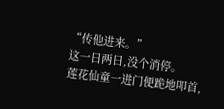“传他进来。”
这一日两日,没个消停。
莲花仙童一进门便跪地叩首,